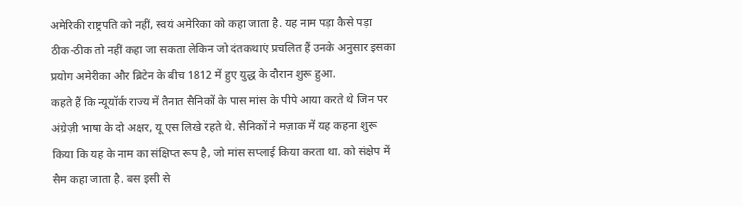अमेरिकी राष्ट्रपति को नहीं, स्वयं अमेरिका को कहा जाता है. यह नाम पड़ा कैसे पड़ा ठीक-ठीक तो नहीं कहा जा सकता लेकिन जो दंतकथाएं प्रचलित हैं उनके अनुसार इसका प्रयोग अमेरीका और ब्रिटेन के बीच 1812 में हुए युद्ध के दौरान शुरू हुआ.
कहते हैं कि न्यूयॉर्क राज्य में तैनात सैनिकों के पास मांस के पीपे आया करते थे जिन पर अंग्रेज़ी भाषा के दो अक्षर, यू एस लिखे रहते थे. सैनिकों ने मज़ाक में यह कहना शुरू किया कि यह के नाम का संक्षिप्त रूप है, जो मांस सप्लाई किया करता था. को संक्षेप में सैम कहा जाता है. बस इसी से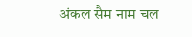अंकल सैम नाम चल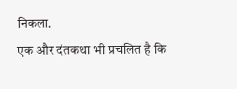निकला.
एक और दंतकथा भी प्रचलित है कि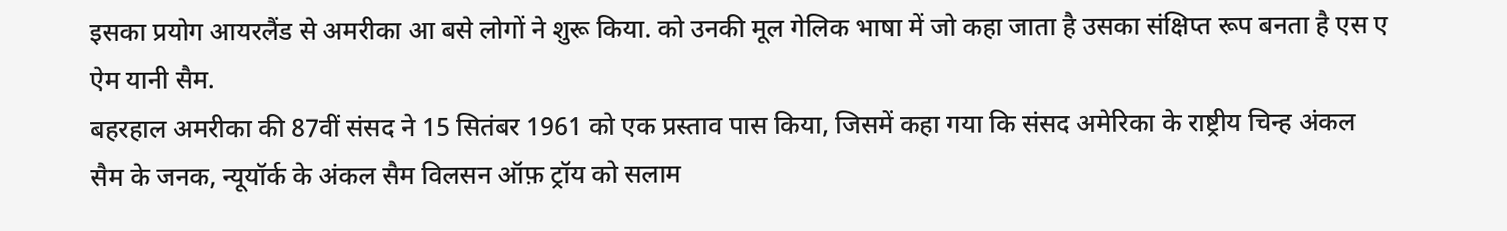इसका प्रयोग आयरलैंड से अमरीका आ बसे लोगों ने शुरू किया. को उनकी मूल गेलिक भाषा में जो कहा जाता है उसका संक्षिप्त रूप बनता है एस ए ऐम यानी सैम.
बहरहाल अमरीका की 87वीं संसद ने 15 सितंबर 1961 को एक प्रस्ताव पास किया, जिसमें कहा गया कि संसद अमेरिका के राष्ट्रीय चिन्ह अंकल सैम के जनक, न्यूयॉर्क के अंकल सैम विलसन ऑफ़ ट्रॉय को सलाम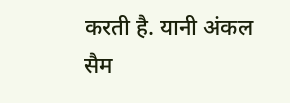करती है. यानी अंकल सैम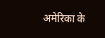अमेरिका के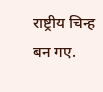राष्ट्रीय चिन्ह बन गए.